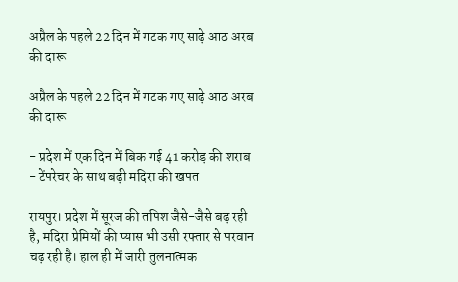अप्रैल के पहले 22 दिन में गटक गए साढ़े आठ अरब की दारू

अप्रैल के पहले 22 दिन में गटक गए साढ़े आठ अरब की दारू

- प्रदेश में एक दिन में बिक गई 41 करोड़ की शराब
- टेंपरेचर के साथ बढ़ी मदिरा की खपत

रायपुर। प्रदेश में सूरज की तपिश जैसे-जैसे बढ़ रही है, मदिरा प्रेमियों की प्यास भी उसी रफ्तार से परवान चढ़ रही है। हाल ही में जारी तुलनात्मक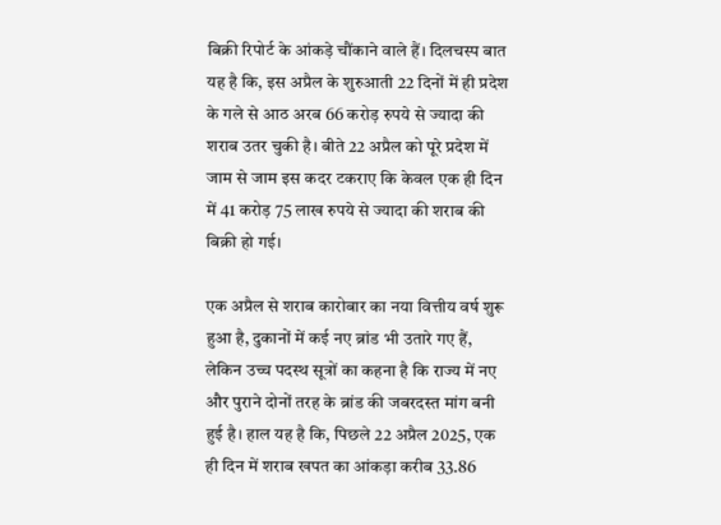बिक्री रिपोर्ट के आंकड़े चौंकाने वाले हैं। दिलचस्प बात यह है कि, इस अप्रैल के शुरुआती 22 दिनों में ही प्रदेश के गले से आठ अरब 66 करोड़ रुपये से ज्यादा की शराब उतर चुकी है। बीते 22 अप्रैल को पूरे प्रदेश में जाम से जाम इस कदर टकराए कि केवल एक ही दिन में 41 करोड़ 75 लाख रुपये से ज्यादा की शराब की बिक्री हो गई।

एक अप्रैल से शराब कारोबार का नया वित्तीय वर्ष शुरू हुआ है, दुकानों में कई नए ब्रांड भी उतारे गए हैं, लेकिन उच्च पदस्थ सूत्रों का कहना है कि राज्य में नए और पुराने दोनों तरह के ब्रांड की जबरदस्त मांग बनी हुई है। हाल यह है कि, पिछले 22 अप्रैल 2025, एक ही दिन में शराब खपत का आंकड़ा करीब 33.86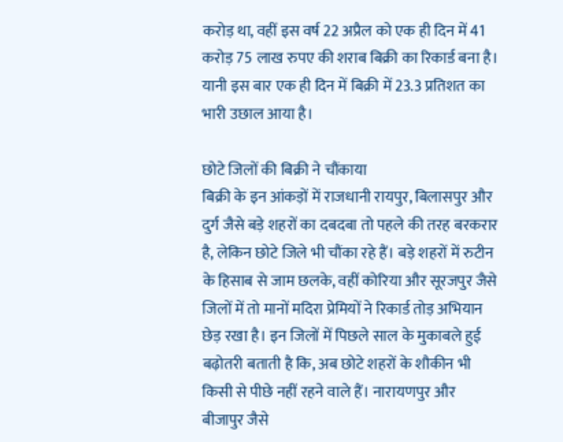करोड़ था, वहीं इस वर्ष 22 अप्रैल को एक ही दिन में 41 करोड़ 75 लाख रुपए की शराब बिक्री का रिकार्ड बना है। यानी इस बार एक ही दिन में बिक्री में 23.3 प्रतिशत का भारी उछाल आया है।

छोटे जिलों की बिक्री ने चौंकाया
बिक्री के इन आंकड़ों में राजधानी रायपुर, बिलासपुर और दुर्ग जैसे बड़े शहरों का दबदबा तो पहले की तरह बरकरार है, लेकिन छोटे जिले भी चौंका रहे हैं। बड़े शहरों में रुटीन के हिसाब से जाम छलके, वहीं कोरिया और सूरजपुर जैसे जिलों में तो मानों मदिरा प्रेमियों ने रिकार्ड तोड़ अभियान छेड़ रखा है। इन जिलों में पिछले साल के मुकाबले हुई बढ़ोतरी बताती है कि, अब छोटे शहरों के शौकीन भी किसी से पीछे नहीं रहने वाले हैं। नारायणपुर और बीजापुर जैसे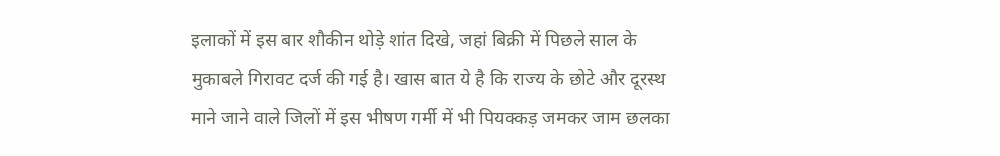इलाकों में इस बार शौकीन थोड़े शांत दिखे, जहां बिक्री में पिछले साल के मुकाबले गिरावट दर्ज की गई है। खास बात ये है कि राज्य के छोटे और दूरस्थ माने जाने वाले जिलों में इस भीषण गर्मी में भी पियक्कड़ जमकर जाम छलका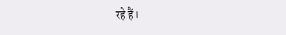रहे हैं।